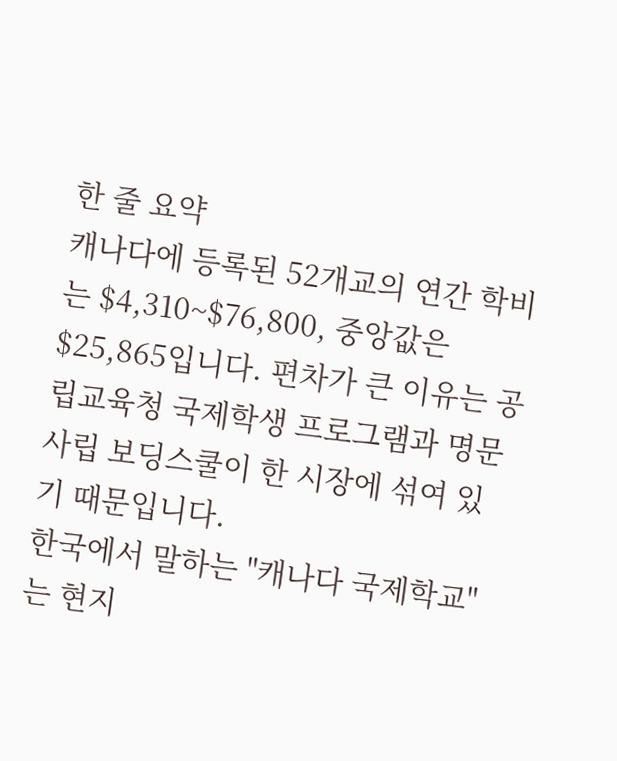한 줄 요약
캐나다에 등록된 52개교의 연간 학비는 $4,310~$76,800, 중앙값은 $25,865입니다. 편차가 큰 이유는 공립교육청 국제학생 프로그램과 명문 사립 보딩스쿨이 한 시장에 섞여 있기 때문입니다.
한국에서 말하는 "캐나다 국제학교"는 현지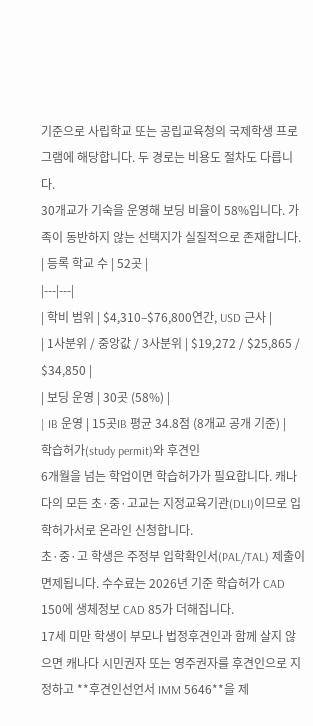기준으로 사립학교 또는 공립교육청의 국제학생 프로그램에 해당합니다. 두 경로는 비용도 절차도 다릅니다.
30개교가 기숙을 운영해 보딩 비율이 58%입니다. 가족이 동반하지 않는 선택지가 실질적으로 존재합니다.
| 등록 학교 수 | 52곳 |
|---|---|
| 학비 범위 | $4,310–$76,800연간, USD 근사 |
| 1사분위 / 중앙값 / 3사분위 | $19,272 / $25,865 / $34,850 |
| 보딩 운영 | 30곳 (58%) |
| IB 운영 | 15곳IB 평균 34.8점 (8개교 공개 기준) |
학습허가(study permit)와 후견인
6개월을 넘는 학업이면 학습허가가 필요합니다. 캐나다의 모든 초·중·고교는 지정교육기관(DLI)이므로 입학허가서로 온라인 신청합니다.
초·중·고 학생은 주정부 입학확인서(PAL/TAL) 제출이 면제됩니다. 수수료는 2026년 기준 학습허가 CAD 150에 생체정보 CAD 85가 더해집니다.
17세 미만 학생이 부모나 법정후견인과 함께 살지 않으면 캐나다 시민권자 또는 영주권자를 후견인으로 지정하고 **후견인선언서 IMM 5646**을 제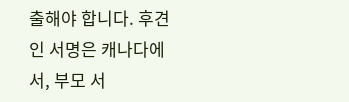출해야 합니다. 후견인 서명은 캐나다에서, 부모 서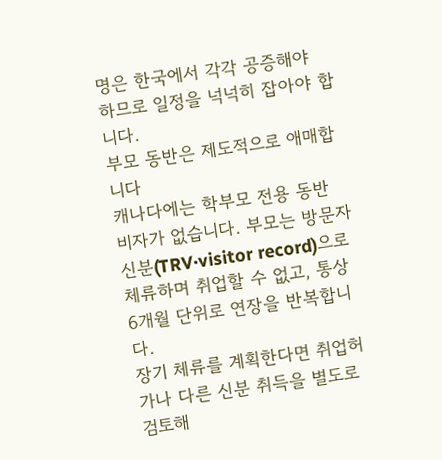명은 한국에서 각각 공증해야 하므로 일정을 넉넉히 잡아야 합니다.
부모 동반은 제도적으로 애매합니다
캐나다에는 학부모 전용 동반 비자가 없습니다. 부모는 방문자 신분(TRV·visitor record)으로 체류하며 취업할 수 없고, 통상 6개월 단위로 연장을 반복합니다.
장기 체류를 계획한다면 취업허가나 다른 신분 취득을 별도로 검토해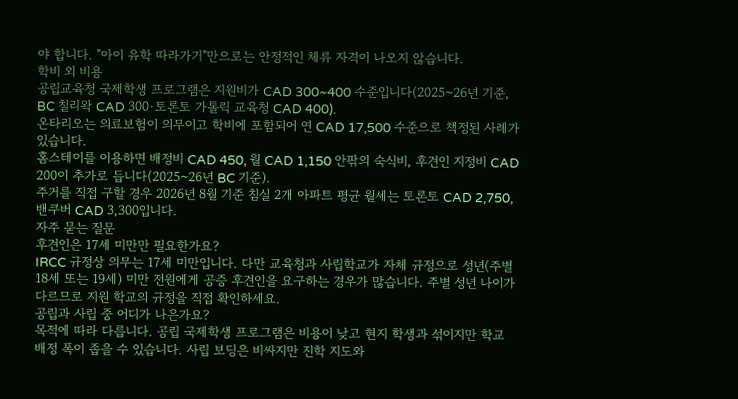야 합니다. "아이 유학 따라가기"만으로는 안정적인 체류 자격이 나오지 않습니다.
학비 외 비용
공립교육청 국제학생 프로그램은 지원비가 CAD 300~400 수준입니다(2025~26년 기준, BC 칠리왁 CAD 300·토론토 가톨릭 교육청 CAD 400).
온타리오는 의료보험이 의무이고 학비에 포함되어 연 CAD 17,500 수준으로 책정된 사례가 있습니다.
홈스테이를 이용하면 배정비 CAD 450, 월 CAD 1,150 안팎의 숙식비, 후견인 지정비 CAD 200이 추가로 듭니다(2025~26년 BC 기준).
주거를 직접 구할 경우 2026년 8월 기준 침실 2개 아파트 평균 월세는 토론토 CAD 2,750, 밴쿠버 CAD 3,300입니다.
자주 묻는 질문
후견인은 17세 미만만 필요한가요?
IRCC 규정상 의무는 17세 미만입니다. 다만 교육청과 사립학교가 자체 규정으로 성년(주별 18세 또는 19세) 미만 전원에게 공증 후견인을 요구하는 경우가 많습니다. 주별 성년 나이가 다르므로 지원 학교의 규정을 직접 확인하세요.
공립과 사립 중 어디가 나은가요?
목적에 따라 다릅니다. 공립 국제학생 프로그램은 비용이 낮고 현지 학생과 섞이지만 학교 배정 폭이 좁을 수 있습니다. 사립 보딩은 비싸지만 진학 지도와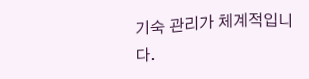기숙 관리가 체계적입니다.